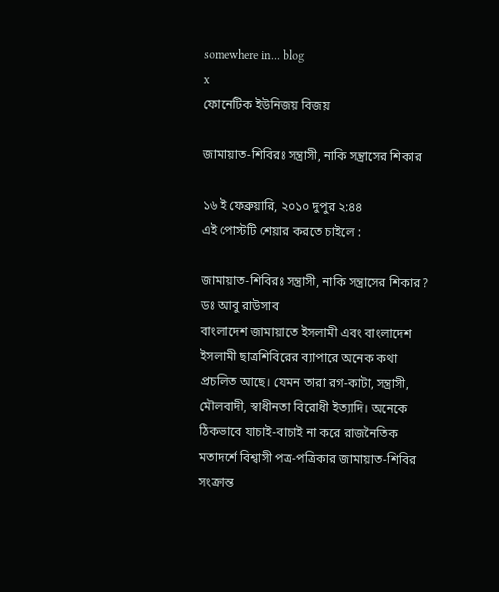somewhere in... blog
x
ফোনেটিক ইউনিজয় বিজয়

জামায়াত-শিবিরঃ সন্ত্রাসী, নাকি সন্ত্রাসের শিকার

১৬ ই ফেব্রুয়ারি, ২০১০ দুপুর ২:৪৪
এই পোস্টটি শেয়ার করতে চাইলে :

জামায়াত-শিবিরঃ সন্ত্রাসী, নাকি সন্ত্রাসের শিকার?
ডঃ আবু রাউসাব
বাংলাদেশ জামায়াতে ইসলামী এবং বাংলাদেশ ইসলামী ছাত্রশিবিরের ব্যাপারে অনেক কথা প্রচলিত আছে। যেমন তারা রগ-কাটা, সন্ত্রাসী, মৌলবাদী, স্বাধীনতা বিরোধী ইত্যাদি। অনেকে ঠিকভাবে যাচাই-বাচাই না করে রাজনৈতিক মতাদর্শে বিশ্বাসী পত্র-পত্রিকার জামায়াত-শিবির সংক্রান্ত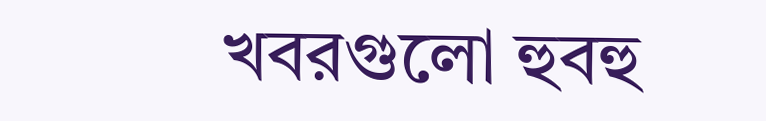খবরগুলো হুবহু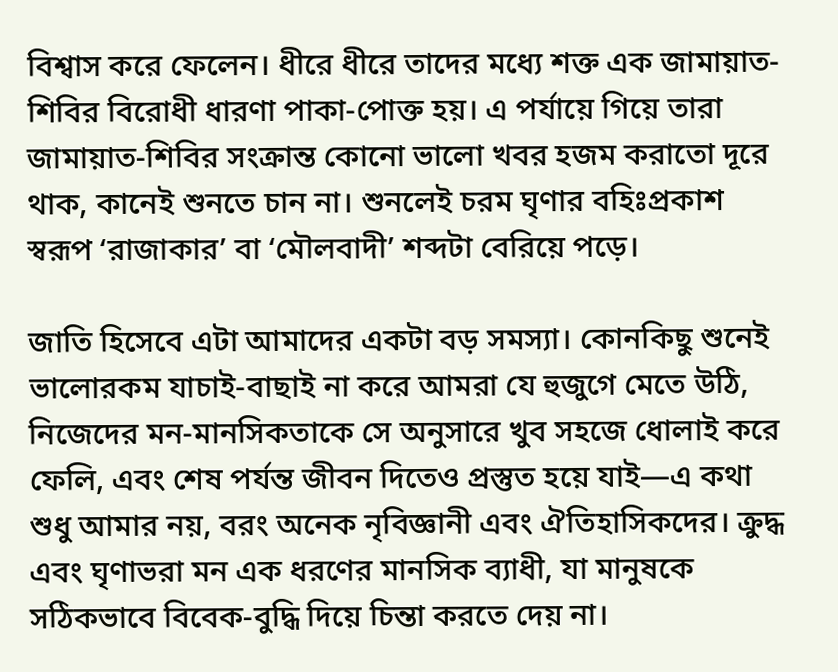বিশ্বাস করে ফেলেন। ধীরে ধীরে তাদের মধ্যে শক্ত এক জামায়াত-শিবির বিরোধী ধারণা পাকা-পোক্ত হয়। এ পর্যায়ে গিয়ে তারা জামায়াত-শিবির সংক্রান্ত কোনো ভালো খবর হজম করাতো দূরে থাক, কানেই শুনতে চান না। শুনলেই চরম ঘৃণার বহিঃপ্রকাশ স্বরূপ ‘রাজাকার’ বা ‘মৌলবাদী’ শব্দটা বেরিয়ে পড়ে।

জাতি হিসেবে এটা আমাদের একটা বড় সমস্যা। কোনকিছু শুনেই ভালোরকম যাচাই-বাছাই না করে আমরা যে হুজুগে মেতে উঠি, নিজেদের মন-মানসিকতাকে সে অনুসারে খুব সহজে ধোলাই করে ফেলি, এবং শেষ পর্যন্ত জীবন দিতেও প্রস্তুত হয়ে যাই—এ কথা শুধু আমার নয়, বরং অনেক নৃবিজ্ঞানী এবং ঐতিহাসিকদের। ক্রুদ্ধ এবং ঘৃণাভরা মন এক ধরণের মানসিক ব্যাধী, যা মানুষকে সঠিকভাবে বিবেক-বুদ্ধি দিয়ে চিন্তা করতে দেয় না।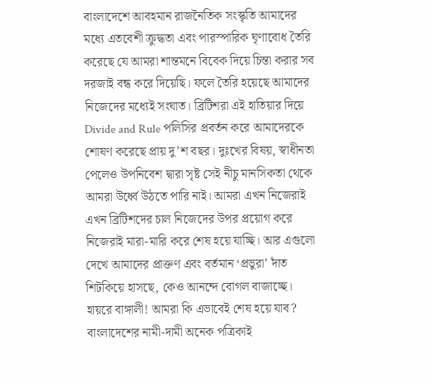বাংলাদেশে আবহমান রাজনৈতিক সংস্কৃতি আমাদের মধ্যে এতবেশী ক্রুদ্ধতা এবং পারস্পারিক ঘৃণাবোধ তৈরি করেছে যে আমরা শান্তমনে বিবেক দিয়ে চিন্তা করার সব দরজাই বন্ধ করে দিয়েছি। ফলে তৈরি হয়েছে আমাদের নিজেদের মধ্যেই সংঘাত। ব্রিটিশরা এই হাতিয়ার দিয়ে Divide and Rule পলিসির প্রবর্তন করে আমাদেরকে শোষণ করেছে প্রায় দু’শ বছর। দুঃখের বিষয়, স্বাধীনতা পেলেও উপনিবেশ দ্বারা সৃষ্ট সেই নীচু মানসিকতা থেকে আমরা উর্ধ্বে উঠতে পারি নাই। আমরা এখন নিজেরাই এখন ব্রিটিশদের চাল নিজেদের উপর প্রয়োগ করে নিজেরাই মারা-মারি করে শেষ হয়ে যাচ্ছি। আর এগুলো দেখে আমাদের প্রাক্তণ এবং বর্তমান ‘প্রভুরা’ দাঁত শিটকিয়ে হাসছে, কেও আনন্দে বোগল বাজাচ্ছে। হায়রে বাঙ্গালী! আমরা কি এভাবেই শেষ হয়ে যাব?
বাংলাদেশের নামী-দামী অনেক পত্রিকাই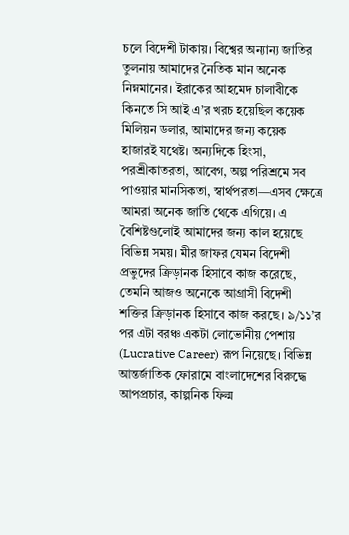চলে বিদেশী টাকায়। বিশ্বের অন্যান্য জাতির তুলনায় আমাদের নৈতিক মান অনেক নিম্নমানের। ইরাকের আহমেদ চালাবীকে কিনতে সি আই এ’র খরচ হয়েছিল কয়েক মিলিয়ন ডলার, আমাদের জন্য কয়েক হাজারই যথেষ্ট। অন্যদিকে হিংসা, পরশ্রীকাতরতা, আবেগ, অল্প পরিশ্রমে সব পাওয়ার মানসিকতা, স্বার্থপরতা—এসব ক্ষেত্রে আমরা অনেক জাতি থেকে এগিয়ে। এ বৈশিষ্টগুলোই আমাদের জন্য কাল হয়েছে বিভিন্ন সময়। মীর জাফর যেমন বিদেশী প্রভুদের ক্রিড়ানক হিসাবে কাজ করেছে, তেমনি আজও অনেকে আগ্রাসী বিদেশী শক্তির ক্রিড়ানক হিসাবে কাজ করছে। ৯/১১’র পর এটা বরঞ্চ একটা লোভোনীয় পেশায় (Lucrative Career) রূপ নিয়েছে। বিভিন্ন আন্তর্জাতিক ফোরামে বাংলাদেশের বিরুদ্ধে আপপ্রচার, কাল্পনিক ফিল্ম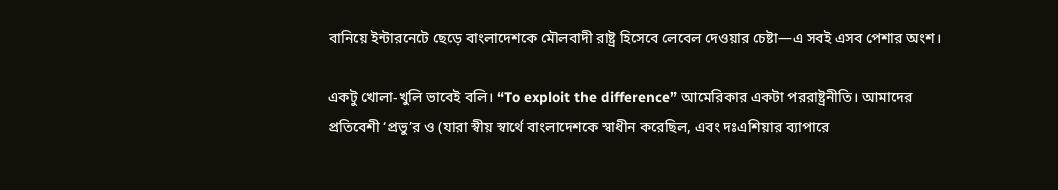বানিয়ে ইন্টারনেটে ছেড়ে বাংলাদেশকে মৌলবাদী রাষ্ট্র হিসেবে লেবেল দেওয়ার চেষ্টা—এ সবই এসব পেশার অংশ।

একটু খোলা-খুলি ভাবেই বলি। “To exploit the difference” আমেরিকার একটা পররাষ্ট্রনীতি। আমাদের প্রতিবেশী ‘প্রভু’র ও (যারা স্বীয় স্বার্থে বাংলাদেশকে স্বাধীন করেছিল, এবং দঃএশিয়ার ব্যাপারে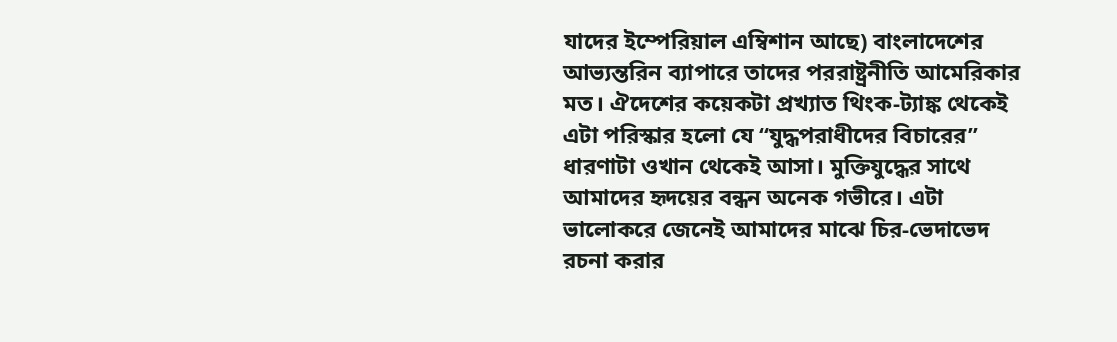যাদের ইম্পেরিয়াল এম্বিশান আছে) বাংলাদেশের আভ্যন্তরিন ব্যাপারে তাদের পররাষ্ট্রনীতি আমেরিকার মত। ঐদেশের কয়েকটা প্রখ্যাত থিংক-ট্যাঙ্ক থেকেই এটা পরিস্কার হলো যে “যুদ্ধপরাধীদের বিচারের” ধারণাটা ওখান থেকেই আসা। মুক্তিযুদ্ধের সাথে আমাদের হৃদয়ের বন্ধন অনেক গভীরে। এটা ভালোকরে জেনেই আমাদের মাঝে চির-ভেদাভেদ রচনা করার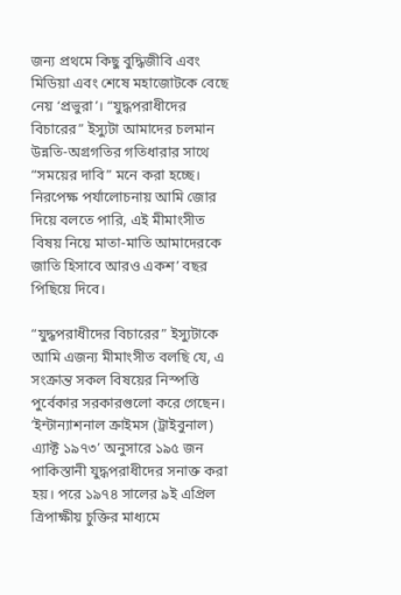জন্য প্রথমে কিছু বুদ্ধিজীবি এবং মিডিয়া এবং শেষে মহাজোটকে বেছে নেয় ‘প্রভুরা’। “যুদ্ধপরাধীদের বিচারের” ইস্যুটা আমাদের চলমান উন্নতি-অগ্রগতির গতিধারার সাথে “সময়ের দাবি” মনে করা হচ্ছে। নিরপেক্ষ পর্যালোচনায় আমি জোর দিয়ে বলতে পারি, এই মীমাংসীত বিষয় নিয়ে মাতা-মাতি আমাদেরকে জাতি হিসাবে আরও একশ’ বছর পিছিয়ে দিবে।

“যুদ্ধপরাধীদের বিচারের” ইস্যুটাকে আমি এজন্য মীমাংসীত বলছি যে, এ সংক্রান্ত সকল বিষয়ের নিস্পত্তি পুর্বেকার সরকারগুলো করে গেছেন। ‘ইন্টান্যাশনাল ক্রাইমস (ট্রাইবুনাল) এ্যাক্ট ১৯৭৩’ অনুসারে ১৯৫ জন পাকিস্তানী যুদ্ধপরাধীদের সনাক্ত করা হয়। পরে ১৯৭৪ সালের ৯ই এপ্রিল ত্রিপাক্ষীয় চুক্তির মাধ্যমে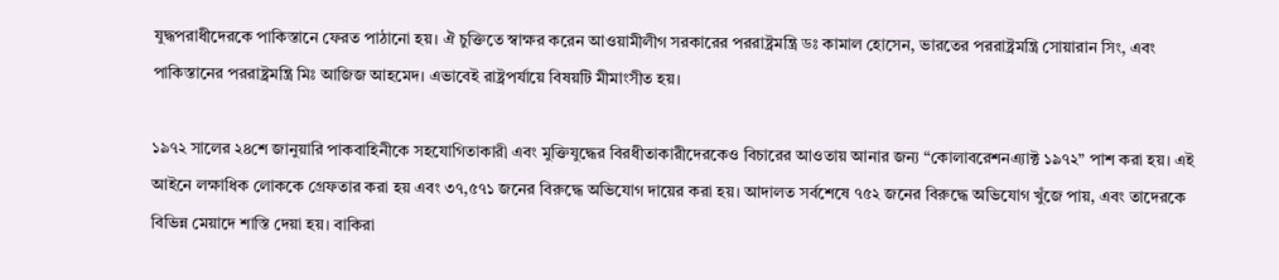যুদ্ধপরাধীদেরকে পাকিস্তানে ফেরত পাঠানো হয়। ঐ চুক্তিতে স্বাক্ষর করেন আওয়ামীলীগ সরকারের পররাষ্ট্রমন্ত্রি ডঃ কামাল হোসেন, ভারতের পররাষ্ট্রমন্ত্রি সোয়ারান সিং, এবং পাকিস্তানের পররাষ্ট্রমন্ত্রি মিঃ আজিজ আহমেদ। এভাবেই রাষ্ট্রপর্যায়ে বিষয়টি মীমাংসীত হয়।

১৯৭২ সালের ২৪শে জানুয়ারি পাকবাহিনীকে সহযোগিতাকারী এবং মুক্তিযুদ্ধের বিরধীতাকারীদেরকেও বিচারের আওতায় আনার জন্য “কোলাবরেশনএ্যাক্ট ১৯৭২” পাশ করা হয়। এই আইনে লক্ষাধিক লোককে গ্রেফতার করা হয় এবং ৩৭,৫৭১ জনের বিরুদ্ধে অভিযোগ দায়ের করা হয়। আদালত সর্বশেষে ৭৫২ জনের বিরুদ্ধে অভিযোগ খুঁজে পায়, এবং তাদেরকে বিভিন্ন মেয়াদে শাস্তি দেয়া হয়। বাকিরা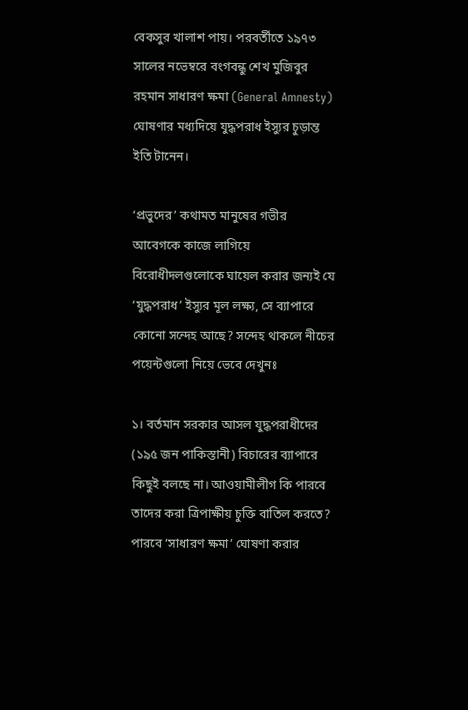বেকসুর খালাশ পায়। পরবর্তীতে ১৯৭৩ সালের নভেম্বরে বংগবন্ধু শেখ মুজিবুর রহমান সাধারণ ক্ষমা (General Amnesty) ঘোষণার মধ্যদিয়ে যুদ্ধপরাধ ইস্যুর চুড়ান্ত ইতি টানেন।

‘প্রভুদের’ কথামত মানুষের গভীর আবেগকে কাজে লাগিয়ে বিরোধীদলগুলোকে ঘায়েল করার জন্যই যে ‘যুদ্ধপরাধ’ ইস্যুর মূল লক্ষ্য, সে ব্যাপারে কোনো সন্দেহ আছে? সন্দেহ থাকলে নীচের পয়েন্টগুলো নিয়ে ভেবে দেখুনঃ

১। বর্তমান সরকার আসল যুদ্ধপরাধীদের (১৯৫ জন পাকিস্তানী) বিচারের ব্যাপারে কিছুই বলছে না। আওয়ামীলীগ কি পারবে তাদের করা ত্রিপাক্ষীয় চুক্তি বাতিল করতে? পারবে ‘সাধারণ ক্ষমা’ ঘোষণা করার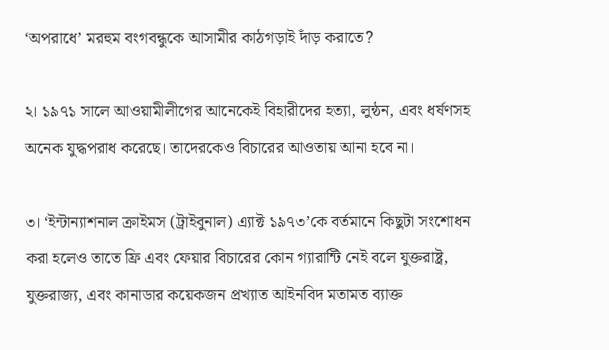‘অপরাধে’ মরহুম বংগবন্ধুকে আসামীর কাঠগড়াই দাঁড় করাতে?

২। ১৯৭১ সালে আওয়ামীলীগের আনেকেই বিহারীদের হত্যা, লুন্ঠন, এবং ধর্ষণসহ অনেক যুদ্ধপরাধ করেছে। তাদেরকেও বিচারের আওতায় আনা হবে না।

৩। ‘ইন্টান্যাশনাল ক্রাইমস (ট্রাইবুনাল) এ্যাক্ট ১৯৭৩’কে বর্তমানে কিছুটা সংশোধন করা হলেও তাতে ফ্রি এবং ফেয়ার বিচারের কোন গ্যারান্টি নেই বলে যুক্তরাষ্ট্র, যুক্তরাজ্য, এবং কানাডার কয়েকজন প্রখ্যাত আইনবিদ মতামত ব্যাক্ত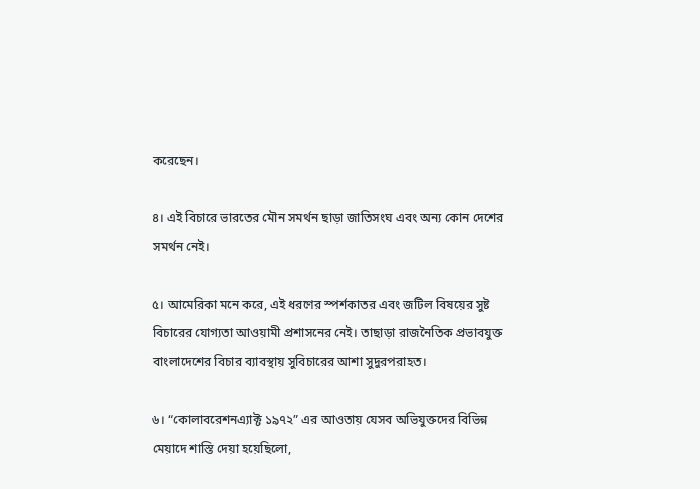করেছেন।

৪। এই বিচারে ভারতের মৌন সমর্থন ছাড়া জাতিসংঘ এবং অন্য কোন দেশের সমর্থন নেই।

৫। আমেরিকা মনে করে, এই ধরণের স্পর্শকাতর এবং জটিল বিষয়ের সুষ্ট বিচারের যোগ্যতা আওয়ামী প্রশাসনের নেই। তাছাড়া রাজনৈতিক প্রভাবযুক্ত বাংলাদেশের বিচার ব্যাবস্থায় সুবিচারের আশা সুদুরপরাহত।

৬। “কোলাবরেশনএ্যাক্ট ১৯৭২” এর আওতায় যেসব অভিযুক্তদের বিভিন্ন মেয়াদে শাস্তি দেয়া হয়েছিলো,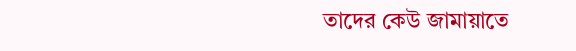তাদের কেউ জামায়াতে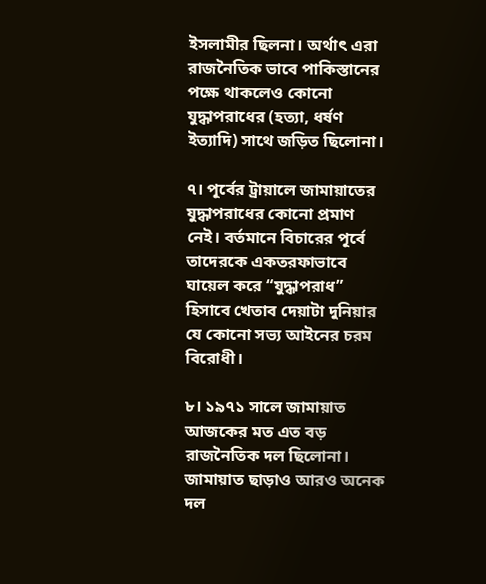ইসলামীর ছিলনা। অর্থাৎ এরা রাজনৈতিক ভাবে পাকিস্তানের পক্ষে থাকলেও কোনো যুদ্ধাপরাধের (হত্যা, ধর্ষণ ইত্যাদি) সাথে জড়িত ছিলোনা।

৭। পূর্বের ট্রায়ালে জামায়াতের যুদ্ধাপরাধের কোনো প্রমাণ নেই। বর্তমানে বিচারের পূর্বে তাদেরকে একতরফাভাবে ঘায়েল করে “যুদ্ধাপরাধ” হিসাবে খেতাব দেয়াটা দুনিয়ার যে কোনো সভ্য আইনের চরম বিরোধী।

৮। ১৯৭১ সালে জামায়াত আজকের মত এত বড় রাজনৈতিক দল ছিলোনা। জামায়াত ছাড়াও আরও অনেক দল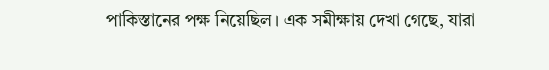পাকিস্তানের পক্ষ নিয়েছিল। এক সমীক্ষায় দেখা গেছে, যারা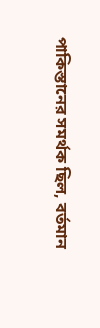পাকিস্তানের সমর্থক ছিল, বর্তমান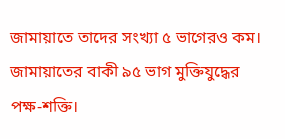জামায়াতে তাদের সংখ্যা ৫ ভাগেরও কম। জামায়াতের বাকী ৯৫ ভাগ মুক্তিযুদ্ধের পক্ষ-শক্তি।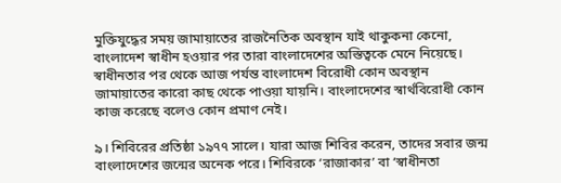মুক্তিযুদ্ধের সময় জামায়াতের রাজনৈতিক অবস্থান যাই থাকুকনা কেনো, বাংলাদেশ স্বাধীন হওয়ার পর তারা বাংলাদেশের অস্তিত্বকে মেনে নিয়েছে। স্বাধীনতার পর থেকে আজ পর্যন্ত বাংলাদেশ বিরোধী কোন অবস্থান জামায়াতের কারো কাছ থেকে পাওয়া যায়নি। বাংলাদেশের স্বার্থবিরোধী কোন কাজ করেছে বলেও কোন প্রমাণ নেই।

৯। শিবিরের প্রতিষ্ঠা ১৯৭৭ সালে। যারা আজ শিবির করেন, তাদের সবার জন্ম বাংলাদেশের জন্মের অনেক পরে। শিবিরকে ‘রাজাকার’ বা ‘স্বাধীনতা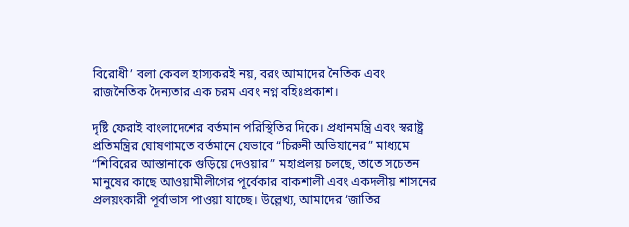বিরোধী’ বলা কেবল হাস্যকরই নয়, বরং আমাদের নৈতিক এবং রাজনৈতিক দৈন্যতার এক চরম এবং নগ্ন বহিঃপ্রকাশ।

দৃষ্টি ফেরাই বাংলাদেশের বর্তমান পরিস্থিতির দিকে। প্রধানমন্ত্রি এবং স্বরাষ্ট্র প্রতিমন্ত্রির ঘোষণামতে বর্তমানে যেভাবে “চিরুনী অভিযানের” মাধ্যমে “শিবিরের আস্তানাকে গুড়িয়ে দেওয়ার” মহাপ্রলয় চলছে, তাতে সচেতন মানুষের কাছে আওয়ামীলীগের পূর্বেকার বাকশালী এবং একদলীয় শাসনের প্রলয়ংকারী পূর্বাভাস পাওয়া যাচ্ছে। উল্লেখ্য, আমাদের ‘জাতির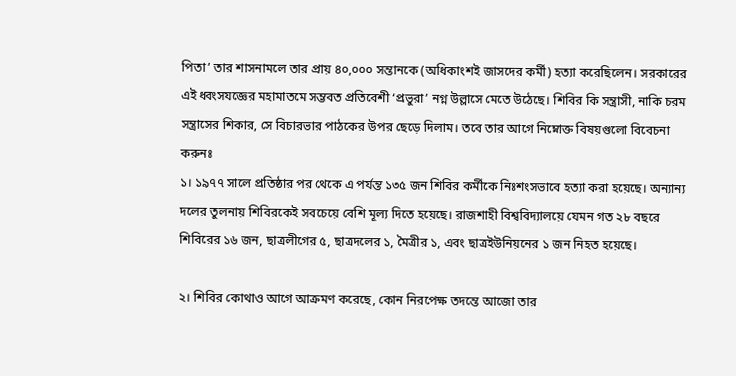পিতা’ তার শাসনামলে তার প্রায় ৪০,০০০ সন্তানকে (অধিকাংশই জাসদের কর্মী) হত্যা করেছিলেন। সরকারের এই ধ্বংসযজ্ঞের মহামাতমে সম্ভবত প্রতিবেশী ‘প্রভুরা’ নগ্ন উল্লাসে মেতে উঠেছে। শিবির কি সন্ত্রাসী, নাকি চরম সন্ত্রাসের শিকার, সে বিচারভার পাঠকের উপর ছেড়ে দিলাম। তবে তার আগে নিম্নোক্ত বিষয়গুলো বিবেচনা করুনঃ
১। ১৯৭৭ সালে প্রতিষ্ঠার পর থেকে এ পর্যন্ত ১৩৫ জন শিবির কর্মীকে নিঃশংসভাবে হত্যা করা হয়েছে। অন্যান্য দলের তুলনায় শিবিরকেই সবচেয়ে বেশি মূল্য দিতে হয়েছে। রাজশাহী বিশ্ববিদ্যালয়ে যেমন গত ২৮ বছরে শিবিরের ১৬ জন, ছাত্রলীগের ৫, ছাত্রদলের ১, মৈত্রীর ১, এবং ছাত্রইউনিয়নের ১ জন নিহত হয়েছে।

২। শিবির কোথাও আগে আক্রমণ করেছে, কোন নিরপেক্ষ তদন্তে আজো তার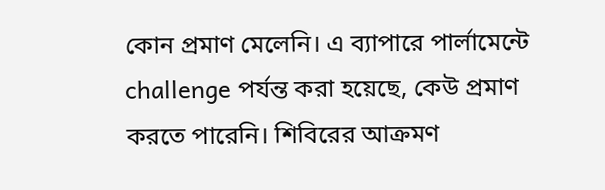কোন প্রমাণ মেলেনি। এ ব্যাপারে পার্লামেন্টে challenge পর্যন্ত করা হয়েছে, কেউ প্রমাণ করতে পারেনি। শিবিরের আক্রমণ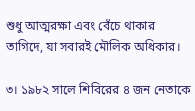শুধু আত্মরক্ষা এবং বেঁচে থাকার তাগিদে, যা সবারই মৌলিক অধিকার।

৩। ১৯৮২ সালে শিবিরের ৪ জন নেতাকে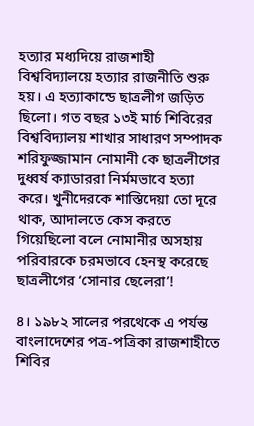হত্যার মধ্যদিয়ে রাজশাহী বিশ্ববিদ্যালয়ে হত্যার রাজনীতি শুরু হয়। এ হত্যাকান্ডে ছাত্রলীগ জড়িত ছিলো। গত বছর ১৩ই মার্চ শিবিরের বিশ্ববিদ্যালয় শাখার সাধারণ সম্পাদক শরিফুজ্জামান নোমানী কে ছাত্রলীগের দুধ্বর্ষ ক্যাডাররা নির্মমভাবে হত্যা করে। খুনীদেরকে শাস্তিদেয়া তো দূরে থাক, আদালতে কেস করতে গিয়েছিলো বলে নোমানীর অসহায় পরিবারকে চরমভাবে হেনস্থ করেছে ছাত্রলীগের ‘সোনার ছেলেরা’!

৪। ১৯৮২ সালের পরথেকে এ পর্যন্ত বাংলাদেশের পত্র-পত্রিকা রাজশাহীতে শিবির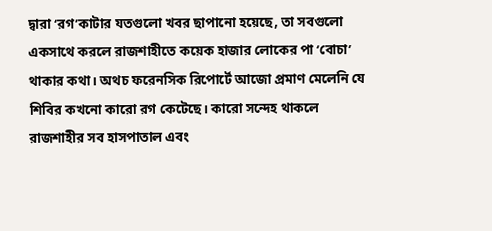দ্বারা ‘রগ’কাটার যতগুলো খবর ছাপানো হয়েছে, তা সবগুলো একসাথে করলে রাজশাহীতে কয়েক হাজার লোকের পা ‘বোচা’ থাকার কথা। অথচ ফরেনসিক রিপোর্টে আজো প্রমাণ মেলেনি যে শিবির কখনো কারো রগ কেটেছে। কারো সন্দেহ থাকলে রাজশাহীর সব হাসপাতাল এবং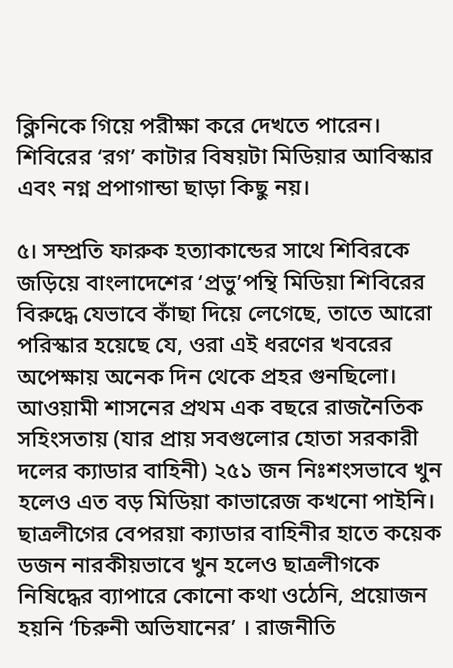ক্লিনিকে গিয়ে পরীক্ষা করে দেখতে পারেন। শিবিরের ‘রগ’ কাটার বিষয়টা মিডিয়ার আবিস্কার এবং নগ্ন প্রপাগান্ডা ছাড়া কিছু নয়।

৫। সম্প্রতি ফারুক হত্যাকান্ডের সাথে শিবিরকে জড়িয়ে বাংলাদেশের ‘প্রভু’পন্থি মিডিয়া শিবিরের বিরুদ্ধে যেভাবে কাঁছা দিয়ে লেগেছে, তাতে আরো পরিস্কার হয়েছে যে, ওরা এই ধরণের খবরের অপেক্ষায় অনেক দিন থেকে প্রহর গুনছিলো। আওয়ামী শাসনের প্রথম এক বছরে রাজনৈতিক সহিংসতায় (যার প্রায় সবগুলোর হোতা সরকারী দলের ক্যাডার বাহিনী) ২৫১ জন নিঃশংসভাবে খুন হলেও এত বড় মিডিয়া কাভারেজ কখনো পাইনি। ছাত্রলীগের বেপরয়া ক্যাডার বাহিনীর হাতে কয়েক ডজন নারকীয়ভাবে খুন হলেও ছাত্রলীগকে নিষিদ্ধের ব্যাপারে কোনো কথা ওঠেনি, প্রয়োজন হয়নি ‘চিরুনী অভিযানের’ । রাজনীতি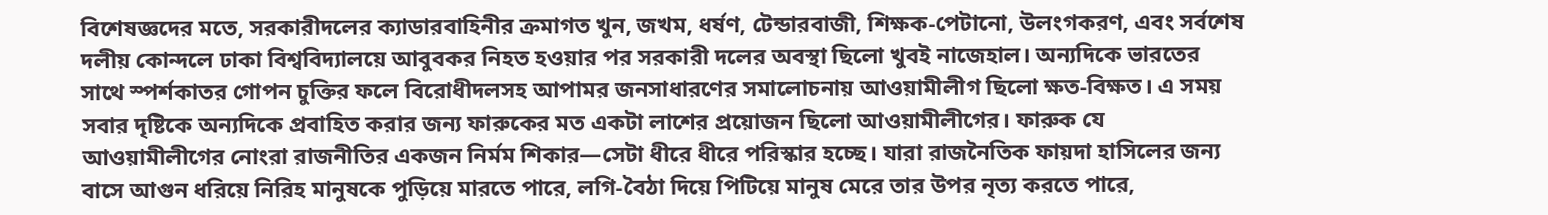বিশেষজ্ঞদের মতে, সরকারীদলের ক্যাডারবাহিনীর ক্রমাগত খুন, জখম, ধর্ষণ, টেন্ডারবাজী, শিক্ষক-পেটানো, উলংগকরণ, এবং সর্বশেষ দলীয় কোন্দলে ঢাকা বিশ্ববিদ্যালয়ে আবুবকর নিহত হওয়ার পর সরকারী দলের অবস্থা ছিলো খুবই নাজেহাল। অন্যদিকে ভারতের সাথে স্পর্শকাতর গোপন চুক্তির ফলে বিরোধীদলসহ আপামর জনসাধারণের সমালোচনায় আওয়ামীলীগ ছিলো ক্ষত-বিক্ষত। এ সময় সবার দৃষ্টিকে অন্যদিকে প্রবাহিত করার জন্য ফারুকের মত একটা লাশের প্রয়োজন ছিলো আওয়ামীলীগের। ফারুক যে আওয়ামীলীগের নোংরা রাজনীতির একজন নির্মম শিকার—সেটা ধীরে ধীরে পরিস্কার হচ্ছে। যারা রাজনৈতিক ফায়দা হাসিলের জন্য বাসে আগুন ধরিয়ে নিরিহ মানুষকে পুড়িয়ে মারতে পারে, লগি-বৈঠা দিয়ে পিটিয়ে মানুষ মেরে তার উপর নৃত্য করতে পারে,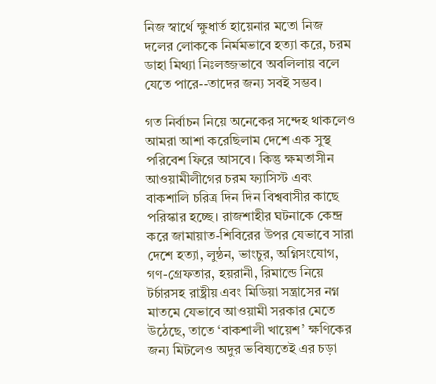নিজ স্বার্থে ক্ষুধার্ত হায়েনার মতো নিজ দলের লোককে নির্মমভাবে হত্যা করে, চরম ডাহা মিথ্যা নিঃলজ্জভাবে অবলিলায় বলে যেতে পারে--তাদের জন্য সবই সম্ভব।

গত নির্বাচন নিয়ে অনেকের সন্দেহ থাকলেও আমরা আশা করেছিলাম দেশে এক সুস্থ পরিবেশ ফিরে আসবে। কিন্তু ক্ষমতাসীন আওয়ামীলীগের চরম ফ্যাসিস্ট এবং বাকশালি চরিত্র দিন দিন বিশ্ববাসীর কাছে পরিস্কার হচ্ছে। রাজশাহীর ঘটনাকে কেন্দ্র করে জামায়াত-শিবিরের উপর যেভাবে সারা দেশে হত্যা, লুন্ঠন, ভাংচুর, অগ্নিসংযোগ, গণ-গ্রেফতার, হয়রানী, রিমান্ডে নিয়ে টর্চারসহ রাষ্ট্রীয় এবং মিডিয়া সন্ত্রাসের নগ্ন মাতমে যেভাবে আওয়ামী সরকার মেতে উঠেছে, তাতে ‘বাকশালী খায়েশ’ ক্ষণিকের জন্য মিটলেও অদুর ভবিষ্যতেই এর চড়া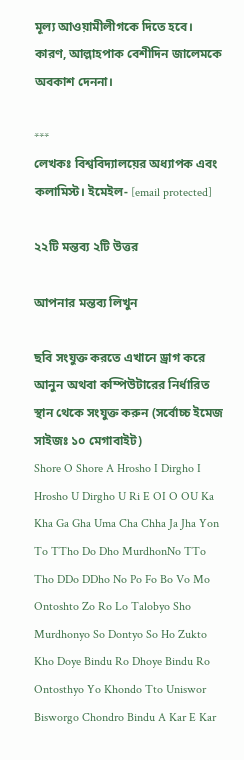মূল্য আওয়ামীলীগকে দিতে হবে। কারণ, আল্লাহপাক বেশীদিন জালেমকে অবকাশ দেননা।

***
লেখকঃ বিশ্ববিদ্যালয়ের অধ্যাপক এবং কলামিস্ট। ইমেইল- [email protected]

২২টি মন্তব্য ২টি উত্তর

আপনার মন্তব্য লিখুন

ছবি সংযুক্ত করতে এখানে ড্রাগ করে আনুন অথবা কম্পিউটারের নির্ধারিত স্থান থেকে সংযুক্ত করুন (সর্বোচ্চ ইমেজ সাইজঃ ১০ মেগাবাইট)
Shore O Shore A Hrosho I Dirgho I Hrosho U Dirgho U Ri E OI O OU Ka Kha Ga Gha Uma Cha Chha Ja Jha Yon To TTho Do Dho MurdhonNo TTo Tho DDo DDho No Po Fo Bo Vo Mo Ontoshto Zo Ro Lo Talobyo Sho Murdhonyo So Dontyo So Ho Zukto Kho Doye Bindu Ro Dhoye Bindu Ro Ontosthyo Yo Khondo Tto Uniswor Bisworgo Chondro Bindu A Kar E Kar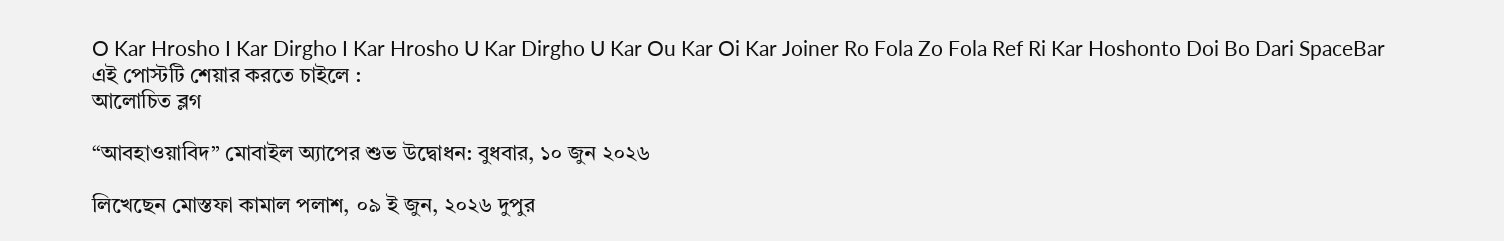O Kar Hrosho I Kar Dirgho I Kar Hrosho U Kar Dirgho U Kar Ou Kar Oi Kar Joiner Ro Fola Zo Fola Ref Ri Kar Hoshonto Doi Bo Dari SpaceBar
এই পোস্টটি শেয়ার করতে চাইলে :
আলোচিত ব্লগ

“আবহাওয়াবিদ” মোবাইল অ্যাপের শুভ উদ্বোধন: বুধবার, ১০ জুন ২০২৬

লিখেছেন মোস্তফা কামাল পলাশ, ০৯ ই জুন, ২০২৬ দুপুর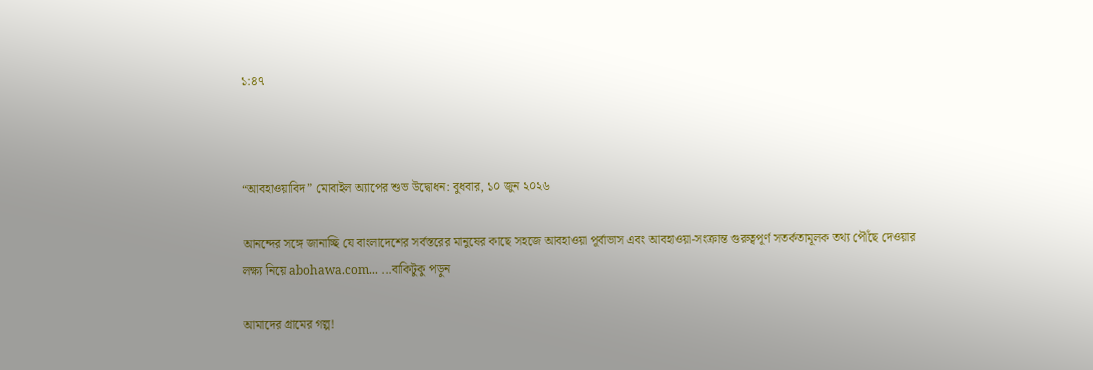১:৪৭



“আবহাওয়াবিদ” মোবাইল অ্যাপের শুভ উদ্বোধন: বুধবার, ১০ জুন ২০২৬

আনন্দের সঙ্গে জানাচ্ছি যে বাংলাদেশের সর্বস্তরের মানুষের কাছে সহজে আবহাওয়া পূর্বাভাস এবং আবহাওয়া-সংক্রান্ত গুরুত্বপূর্ণ সতর্কতামূলক তথ্য পৌঁছে দেওয়ার লক্ষ্য নিয়ে abohawa.com... ...বাকিটুকু পড়ুন

আমাদের গ্রামের গল্প!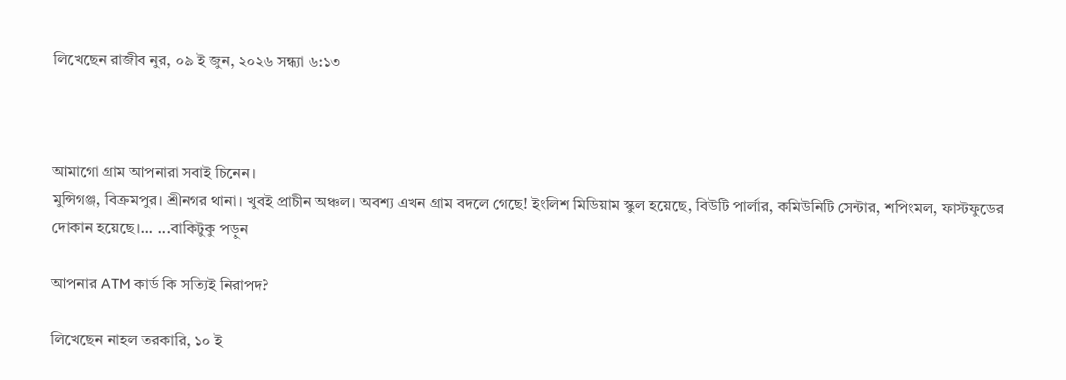লিখেছেন রাজীব নুর, ০৯ ই জুন, ২০২৬ সন্ধ্যা ৬:১৩



আমাগো গ্রাম আপনারা সবাই চিনেন।
মুন্সিগঞ্জ, বিক্রমপুর। শ্রীনগর থানা। খুবই প্রাচীন অঞ্চল। অবশ্য এখন গ্রাম বদলে গেছে! ইংলিশ মিডিয়াম স্কুল হয়েছে, বিউটি পার্লার, কমিউনিটি সেন্টার, শপিংমল, ফাস্টফুডের দোকান হয়েছে।... ...বাকিটুকু পড়ুন

আপনার ATM কার্ড কি সত্যিই নিরাপদ?

লিখেছেন নাহল তরকারি, ১০ ই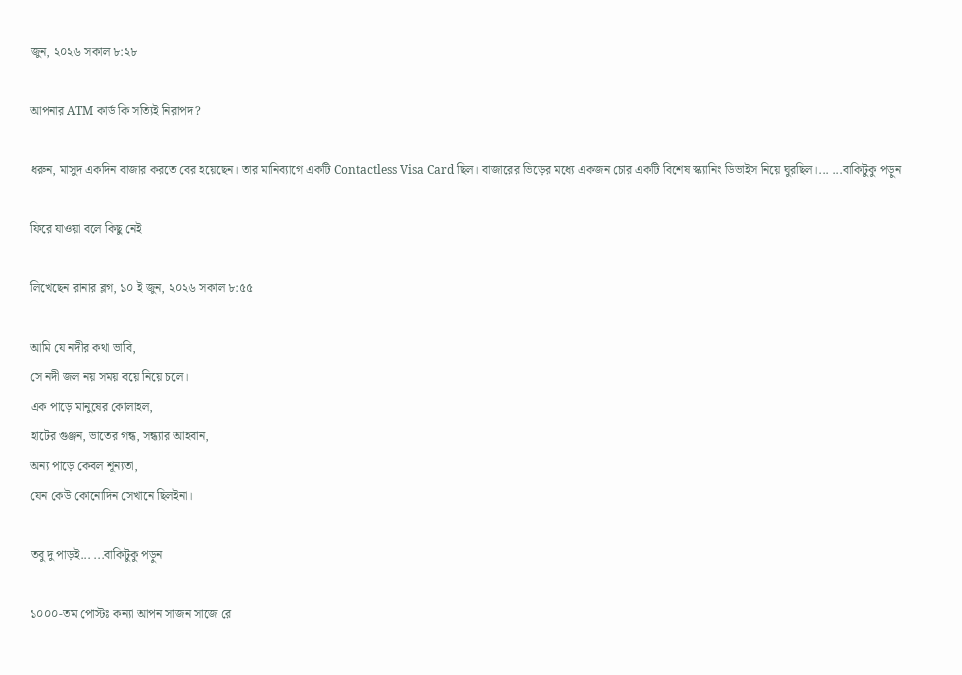জুন, ২০২৬ সকাল ৮:২৮

আপনার ATM কার্ড কি সত্যিই নিরাপদ?

ধরুন, মাসুদ একদিন বাজার করতে বের হয়েছেন। তার মানিব্যাগে একটি Contactless Visa Card ছিল। বাজারের ভিড়ের মধ্যে একজন চোর একটি বিশেষ স্ক্যানিং ডিভাইস নিয়ে ঘুরছিল।... ...বাকিটুকু পড়ুন

ফিরে যাওয়া বলে কিছু নেই

লিখেছেন রানার ব্লগ, ১০ ই জুন, ২০২৬ সকাল ৮:৫৫

আমি যে নদীর কথা ভাবি,
সে নদী জল নয় সময় বয়ে নিয়ে চলে।
এক পাড়ে মানুষের কোলাহল,
হাটের গুঞ্জন, ভাতের গন্ধ, সন্ধ্যার আহবান,
অন্য পাড়ে কেবল শূন্যতা,
যেন কেউ কোনোদিন সেখানে ছিলইনা।

তবু দু পাড়ই... ...বাকিটুকু পড়ুন

১০০০-তম পোস্টঃ কন্যা আপন সাজন সাজে রে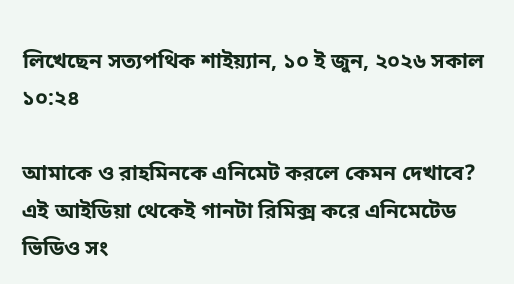লিখেছেন সত্যপথিক শাইয়্যান, ১০ ই জুন, ২০২৬ সকাল ১০:২৪

আমাকে ও রাহমিনকে এনিমেট করলে কেমন দেখাবে? এই আইডিয়া থেকেই গানটা রিমিক্স করে এনিমেটেড ভিডিও সং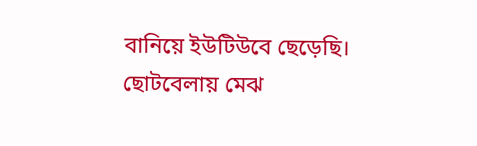বানিয়ে ইউটিউবে ছেড়েছি। ছোটবেলায় মেঝ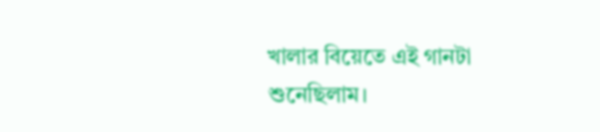খালার বিয়েতে এই গানটা শুনেছিলাম।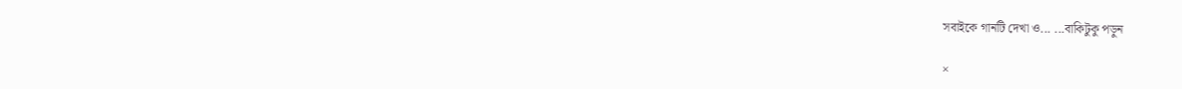সবাইকে গানটি দেখা ও... ...বাকিটুকু পড়ুন

×